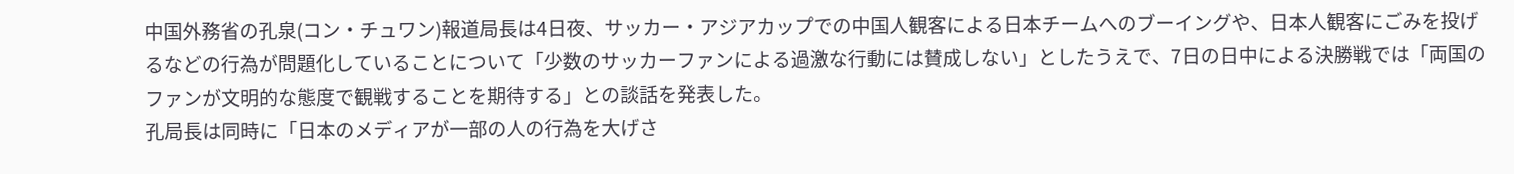中国外務省の孔泉(コン・チュワン)報道局長は4日夜、サッカー・アジアカップでの中国人観客による日本チームへのブーイングや、日本人観客にごみを投げるなどの行為が問題化していることについて「少数のサッカーファンによる過激な行動には賛成しない」としたうえで、7日の日中による決勝戦では「両国のファンが文明的な態度で観戦することを期待する」との談話を発表した。
孔局長は同時に「日本のメディアが一部の人の行為を大げさ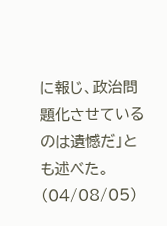に報じ、政治問題化させているのは遺憾だ」とも述べた。
(04/08/05)